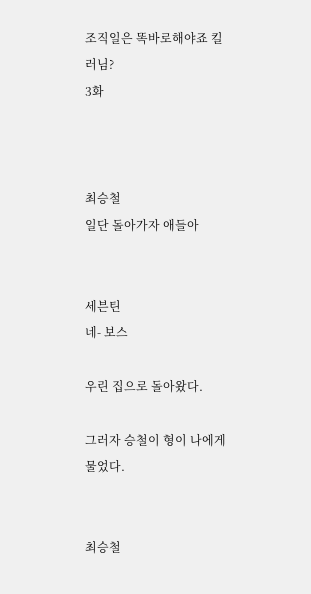조직일은 똑바로해야죠 킬러님?
3화



최승철
일단 돌아가자 애들아


세븐틴
네- 보스

우린 집으로 돌아왔다.

그러자 승철이 형이 나에게 물었다.


최승철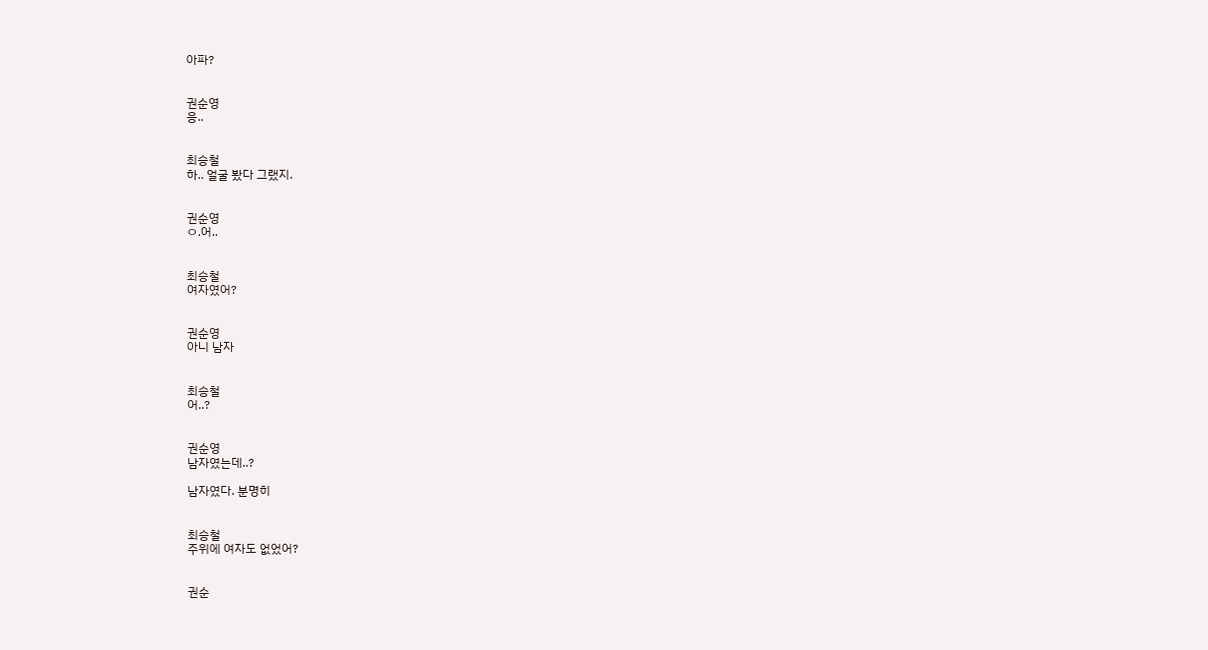아파?


권순영
응..


최승철
하.. 얼굴 봤다 그랬지.


권순영
ㅇ.어..


최승철
여자였어?


권순영
아니 남자


최승철
어..?


권순영
남자였는데..?

남자였다. 분명히


최승철
주위에 여자도 없었어?


권순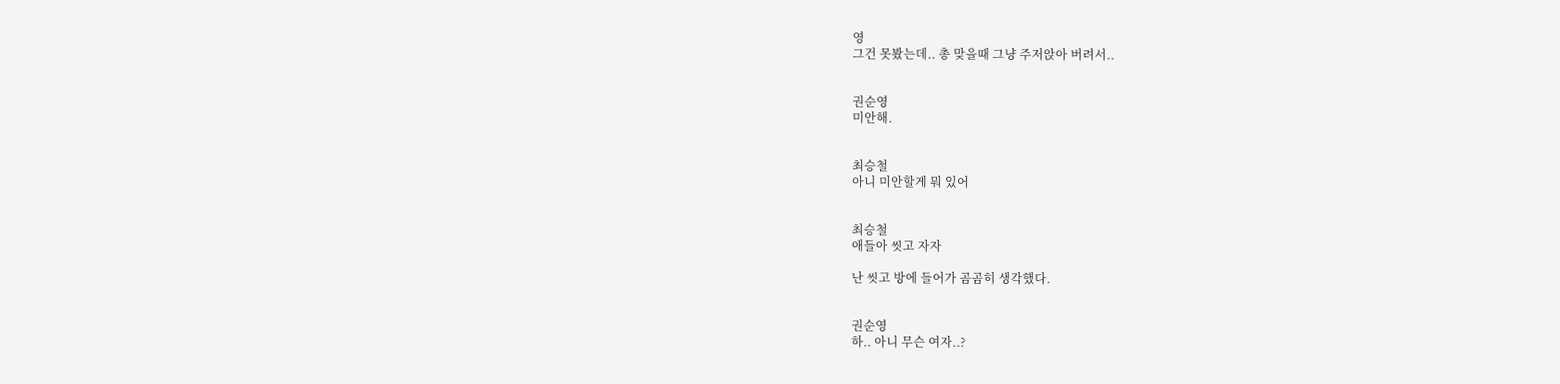영
그건 못봤는데.. 총 맞을때 그냥 주저앉아 버려서..


권순영
미안해.


최승철
아니 미안할게 뭐 있어


최승철
애들아 씻고 자자

난 씻고 방에 들어가 곰곰히 생각했다.


권순영
하.. 아니 무슨 여자..?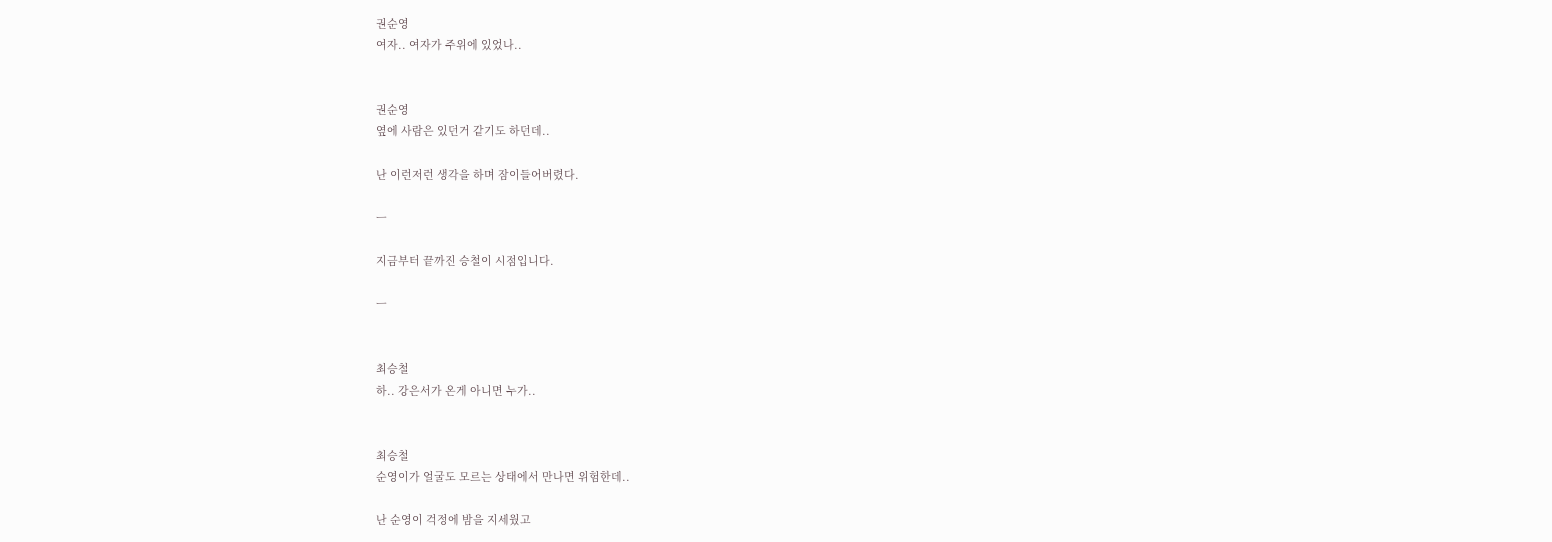권순영
여자.. 여자가 주위에 있었나..


권순영
옆에 사람은 있던거 같기도 하던데..

난 이런저런 생각을 하며 잠이들어버렸다.

ㅡ

지금부터 끝까진 승철이 시점입니다.

ㅡ


최승철
하.. 강은서가 온게 아니면 누가..


최승철
순영이가 얼굴도 모르는 상태에서 만나면 위험한데..

난 순영이 걱정에 밤을 지세웠고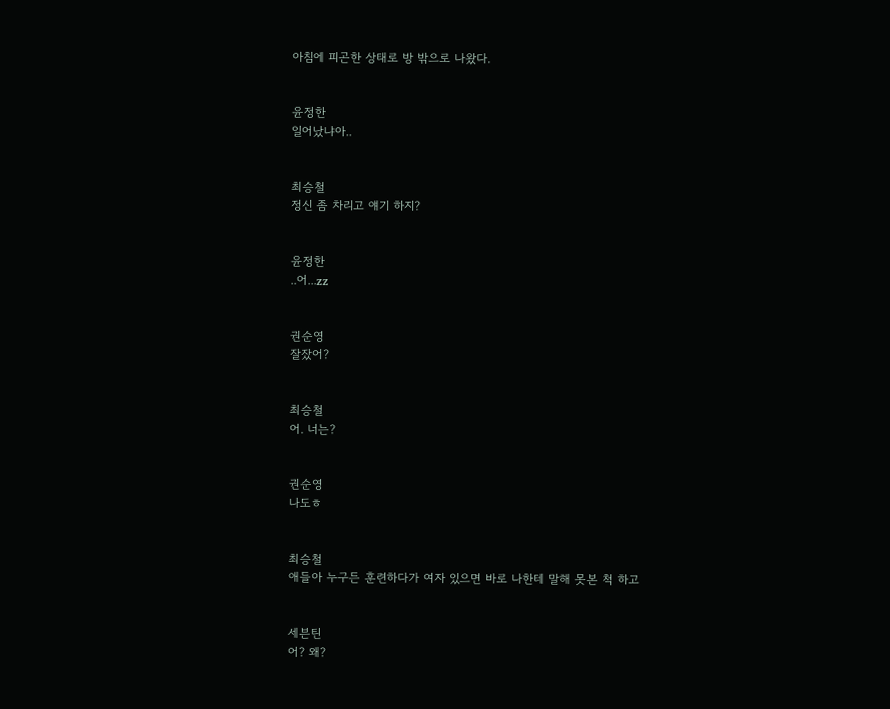아침에 피곤한 상태로 방 밖으로 나왔다.


윤정한
일어났냐아..


최승철
정신 좀 차리고 얘기 하지?


윤정한
..어...zz


권순영
잘잤어?


최승철
어. 너는?


권순영
나도ㅎ


최승철
애들아 누구든 훈련하다가 여자 있으면 바로 나한테 말해 못본 척 하고


세븐틴
어? 왜?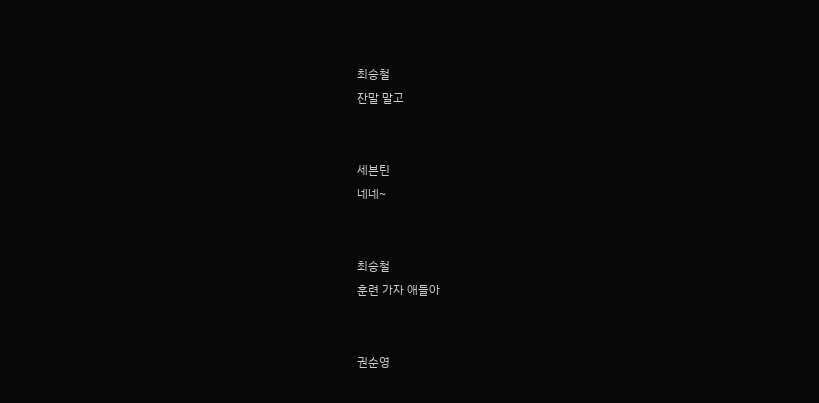최승철
잔말 말고


세븐틴
네네~


최승철
훈련 가자 애들아


권순영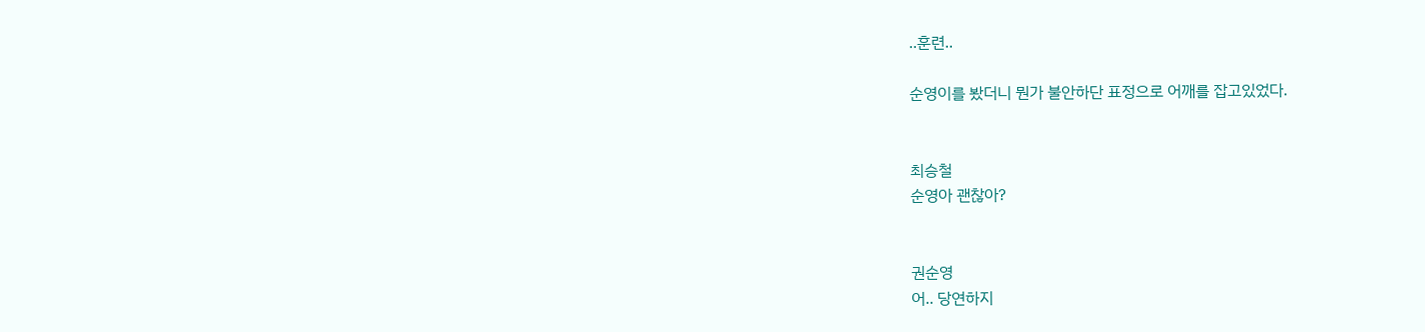..훈련..

순영이를 봤더니 뭔가 불안하단 표정으로 어깨를 잡고있었다.


최승철
순영아 괜찮아?


권순영
어.. 당연하지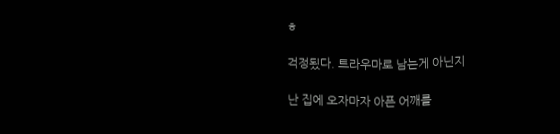ㅎ

걱정됬다. 트라우마로 남는게 아닌지

난 집에 오자마자 아픈 어깨를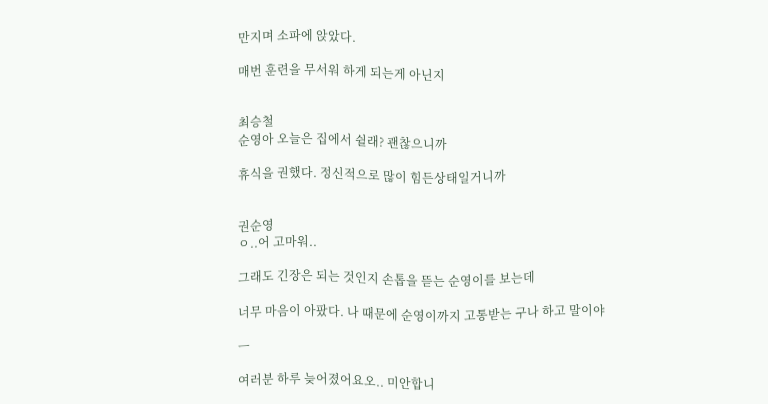만지며 소파에 앉았다.

매번 훈련을 무서워 하게 되는게 아닌지


최승철
순영아 오늘은 집에서 쉴래? 괜찮으니까

휴식을 권했다. 정신적으로 많이 힘든상태일거니까


권순영
ㅇ..어 고마워..

그래도 긴장은 되는 것인지 손톱을 뜯는 순영이를 보는데

너무 마음이 아팠다. 나 때문에 순영이까지 고통받는 구나 하고 말이야

ㅡ

여러분 하루 늦어졌어요오.. 미안합니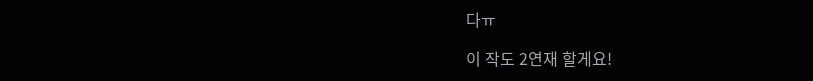다ㅠ

이 작도 2연재 할게요!